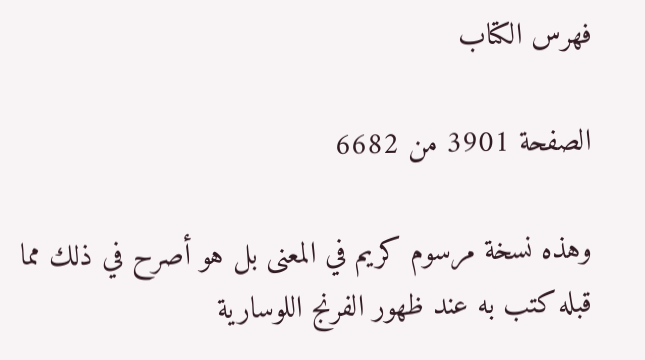فهرس الكتاب

الصفحة 3901 من 6682

وهذه نسخة مرسوم كريم في المعنى بل هو أصرح في ذلك مما قبله كتب به عند ظهور الفرنج اللوسارية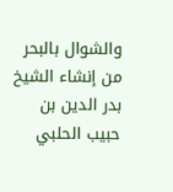والشوال بالبحر من إنشاء الشيخ بدر الدين بن حبيب الحلبي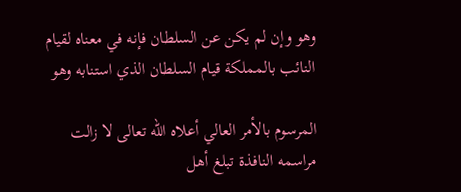وهو وإن لم يكن عن السلطان فإنه في معناه لقيام النائب بالمملكة قيام السلطان الذي استنابه وهو

المرسوم بالأمر العالي أعلاه الله تعالى لا زالت مراسمه النافذة تبلغ أهل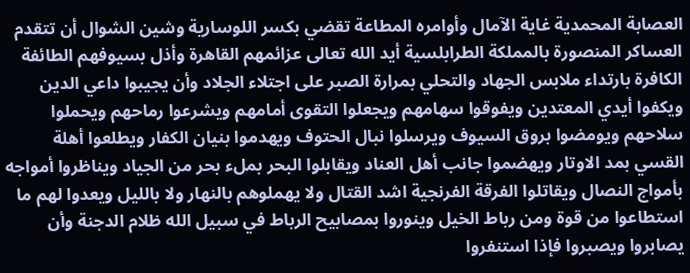العصابة المحمدية غاية الآمال وأوامره المطاعة تقضي بكسر اللوسارية وشين الشوال أن تتقدم العساكر المنصورة بالمملكة الطرابلسية أيد الله تعالى عزائمهم القاهرة وأذل بسيوفهم الطائفة الكافرة بارتداء ملابس الجهاد والتحلي بمرارة الصبر على اجتلاء الجلاد وأن يجيبوا داعي الدين ويكفوا أيدي المعتدين ويفوقوا سهامهم ويجعلوا التقوى أمامهم ويشرعوا رماحهم ويحملوا سلاحهم ويومضوا بروق السيوف ويرسلوا نبال الحتوف ويهدموا بنيان الكفار ويطلعوا أهلة القسي بمد الاوتار ويهضموا جانب أهل العناد ويقابلوا البحر بملء بحر من الجياد ويناظروا أمواجه بأمواج النصال ويقاتلوا الفرقة الفرنجية اشد القتال ولا يهملوهم بالنهار ولا بالليل ويعدوا لهم ما استطاعوا من قوة ومن رباط الخيل وينوروا بمصابيح الرباط في سبيل الله ظلام الدجنة وأن يصابروا ويصبروا فإذا استنفروا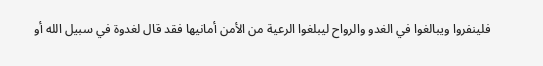فلينفروا ويبالغوا في الغدو والرواح ليبلغوا الرعية من الأمن أمانيها فقد قال لغدوة في سبيل الله أو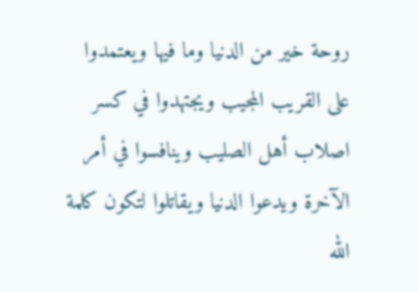روحة خير من الدنيا وما فيها ويعتمدوا على القريب المجيب ويجتهدوا في كسر اصلاب أهل الصليب وينافسوا في أمر الآخرة ويدعوا الدنيا ويقاتلوا لتكون كلمة الله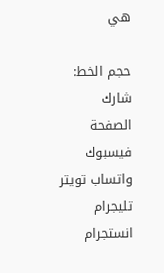هي

حجم الخط:
شارك الصفحة
فيسبوك واتساب تويتر تليجرام انستجرام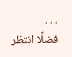. . .
فضلًا انتظر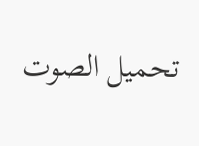تحميل الصوت